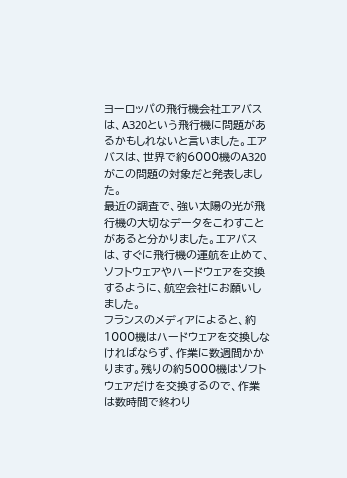ヨーロッパの飛行機会社エアバスは、A320という飛行機に問題があるかもしれないと言いました。エアバスは、世界で約6000機のA320がこの問題の対象だと発表しました。
最近の調査で、強い太陽の光が飛行機の大切なデータをこわすことがあると分かりました。エアバスは、すぐに飛行機の運航を止めて、ソフトウェアやハードウェアを交換するように、航空会社にお願いしました。
フランスのメディアによると、約1000機はハードウェアを交換しなければならず、作業に数週間かかります。残りの約5000機はソフトウェアだけを交換するので、作業は数時間で終わり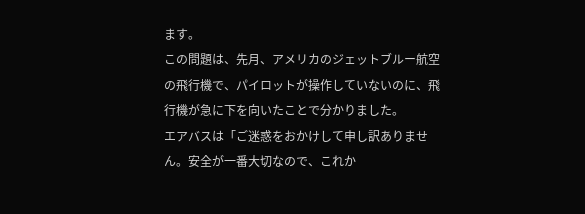ます。
この問題は、先月、アメリカのジェットブルー航空の飛行機で、パイロットが操作していないのに、飛行機が急に下を向いたことで分かりました。
エアバスは「ご迷惑をおかけして申し訳ありません。安全が一番大切なので、これか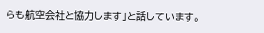らも航空会社と協力します」と話しています。